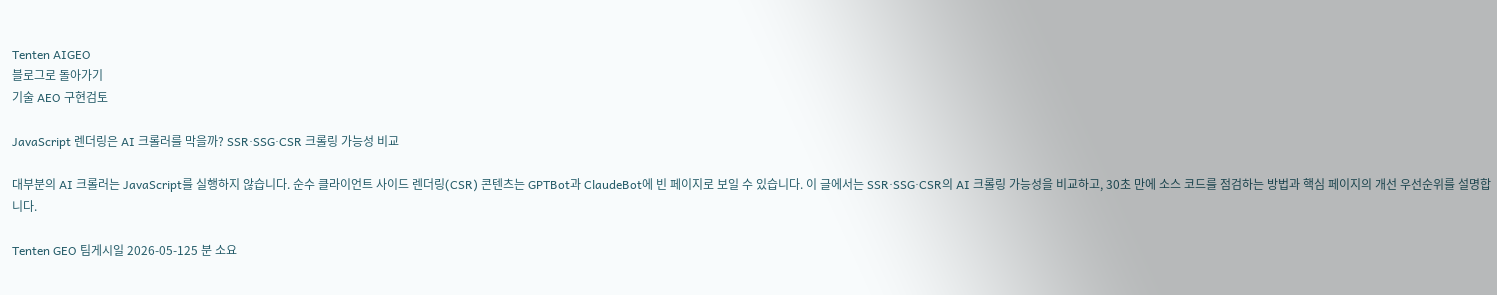Tenten AIGEO
블로그로 돌아가기
기술 AEO 구현검토

JavaScript 렌더링은 AI 크롤러를 막을까? SSR·SSG·CSR 크롤링 가능성 비교

대부분의 AI 크롤러는 JavaScript를 실행하지 않습니다. 순수 클라이언트 사이드 렌더링(CSR) 콘텐츠는 GPTBot과 ClaudeBot에 빈 페이지로 보일 수 있습니다. 이 글에서는 SSR·SSG·CSR의 AI 크롤링 가능성을 비교하고, 30초 만에 소스 코드를 점검하는 방법과 핵심 페이지의 개선 우선순위를 설명합니다.

Tenten GEO 팀게시일 2026-05-125 분 소요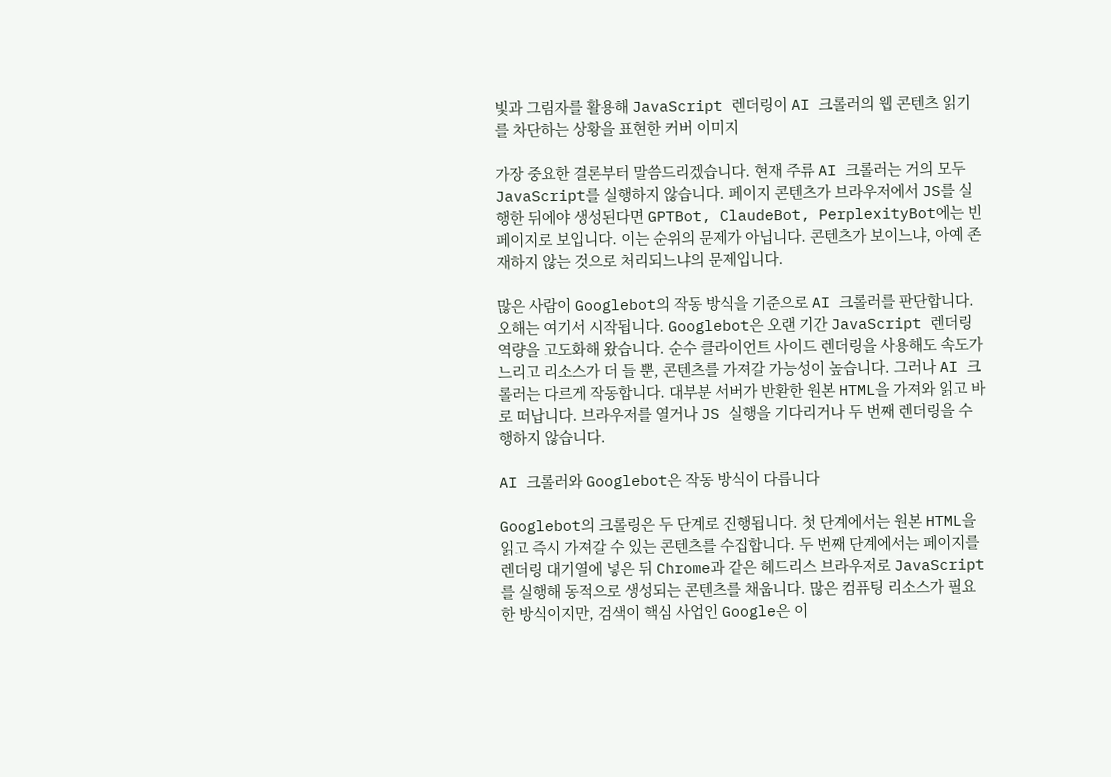빛과 그림자를 활용해 JavaScript 렌더링이 AI 크롤러의 웹 콘텐츠 읽기를 차단하는 상황을 표현한 커버 이미지

가장 중요한 결론부터 말씀드리겠습니다. 현재 주류 AI 크롤러는 거의 모두 JavaScript를 실행하지 않습니다. 페이지 콘텐츠가 브라우저에서 JS를 실행한 뒤에야 생성된다면 GPTBot, ClaudeBot, PerplexityBot에는 빈 페이지로 보입니다. 이는 순위의 문제가 아닙니다. 콘텐츠가 보이느냐, 아예 존재하지 않는 것으로 처리되느냐의 문제입니다.

많은 사람이 Googlebot의 작동 방식을 기준으로 AI 크롤러를 판단합니다. 오해는 여기서 시작됩니다. Googlebot은 오랜 기간 JavaScript 렌더링 역량을 고도화해 왔습니다. 순수 클라이언트 사이드 렌더링을 사용해도 속도가 느리고 리소스가 더 들 뿐, 콘텐츠를 가져갈 가능성이 높습니다. 그러나 AI 크롤러는 다르게 작동합니다. 대부분 서버가 반환한 원본 HTML을 가져와 읽고 바로 떠납니다. 브라우저를 열거나 JS 실행을 기다리거나 두 번째 렌더링을 수행하지 않습니다.

AI 크롤러와 Googlebot은 작동 방식이 다릅니다

Googlebot의 크롤링은 두 단계로 진행됩니다. 첫 단계에서는 원본 HTML을 읽고 즉시 가져갈 수 있는 콘텐츠를 수집합니다. 두 번째 단계에서는 페이지를 렌더링 대기열에 넣은 뒤 Chrome과 같은 헤드리스 브라우저로 JavaScript를 실행해 동적으로 생성되는 콘텐츠를 채웁니다. 많은 컴퓨팅 리소스가 필요한 방식이지만, 검색이 핵심 사업인 Google은 이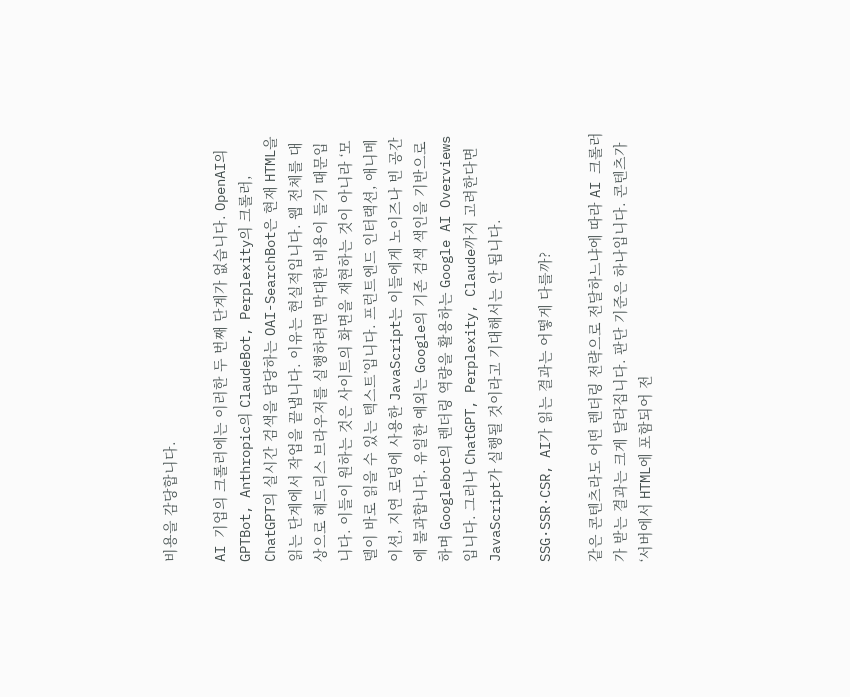비용을 감당합니다.

AI 기업의 크롤러에는 이러한 두 번째 단계가 없습니다. OpenAI의 GPTBot, Anthropic의 ClaudeBot, Perplexity의 크롤러, ChatGPT의 실시간 검색을 담당하는 OAI-SearchBot은 현재 HTML을 읽는 단계에서 작업을 끝냅니다. 이유는 현실적입니다. 웹 전체를 대상으로 헤드리스 브라우저를 실행하려면 막대한 비용이 들기 때문입니다. 이들이 원하는 것은 사이트의 화면을 재현하는 것이 아니라 ‘모델이 바로 읽을 수 있는 텍스트’입니다. 프런트엔드 인터랙션, 애니메이션, 지연 로딩에 사용한 JavaScript는 이들에게 노이즈나 빈 공간에 불과합니다. 유일한 예외는 Google의 기존 검색 색인을 기반으로 하며 Googlebot의 렌더링 역량을 활용하는 Google AI Overviews입니다. 그러나 ChatGPT, Perplexity, Claude까지 고려한다면 JavaScript가 실행될 것이라고 기대해서는 안 됩니다.

SSG·SSR·CSR, AI가 읽는 결과는 어떻게 다를까?

같은 콘텐츠라도 어떤 렌더링 전략으로 전달하느냐에 따라 AI 크롤러가 받는 결과는 크게 달라집니다. 판단 기준은 하나입니다. 콘텐츠가 ‘서버에서 HTML에 포함되어 전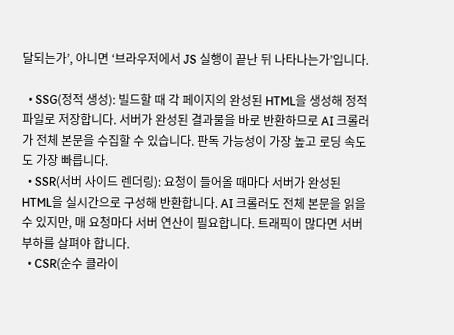달되는가’, 아니면 ‘브라우저에서 JS 실행이 끝난 뒤 나타나는가’입니다.

  • SSG(정적 생성): 빌드할 때 각 페이지의 완성된 HTML을 생성해 정적 파일로 저장합니다. 서버가 완성된 결과물을 바로 반환하므로 AI 크롤러가 전체 본문을 수집할 수 있습니다. 판독 가능성이 가장 높고 로딩 속도도 가장 빠릅니다.
  • SSR(서버 사이드 렌더링): 요청이 들어올 때마다 서버가 완성된 HTML을 실시간으로 구성해 반환합니다. AI 크롤러도 전체 본문을 읽을 수 있지만, 매 요청마다 서버 연산이 필요합니다. 트래픽이 많다면 서버 부하를 살펴야 합니다.
  • CSR(순수 클라이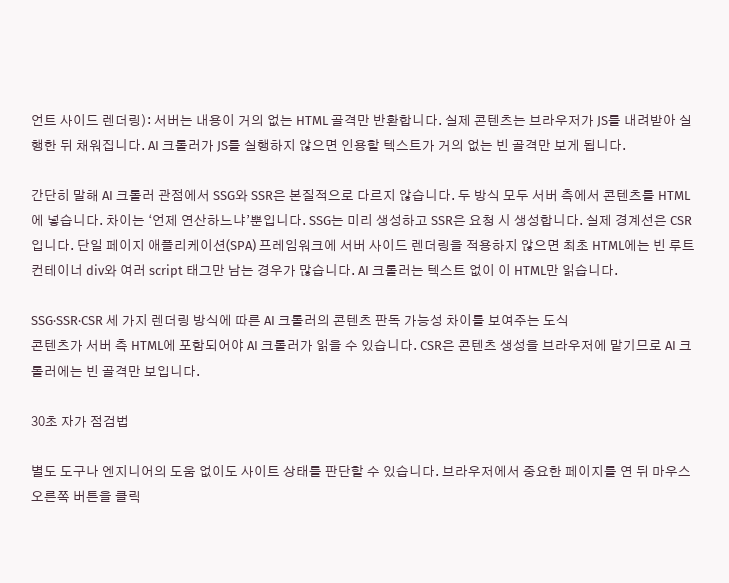언트 사이드 렌더링): 서버는 내용이 거의 없는 HTML 골격만 반환합니다. 실제 콘텐츠는 브라우저가 JS를 내려받아 실행한 뒤 채워집니다. AI 크롤러가 JS를 실행하지 않으면 인용할 텍스트가 거의 없는 빈 골격만 보게 됩니다.

간단히 말해 AI 크롤러 관점에서 SSG와 SSR은 본질적으로 다르지 않습니다. 두 방식 모두 서버 측에서 콘텐츠를 HTML에 넣습니다. 차이는 ‘언제 연산하느냐’뿐입니다. SSG는 미리 생성하고 SSR은 요청 시 생성합니다. 실제 경계선은 CSR입니다. 단일 페이지 애플리케이션(SPA) 프레임워크에 서버 사이드 렌더링을 적용하지 않으면 최초 HTML에는 빈 루트 컨테이너 div와 여러 script 태그만 남는 경우가 많습니다. AI 크롤러는 텍스트 없이 이 HTML만 읽습니다.

SSG·SSR·CSR 세 가지 렌더링 방식에 따른 AI 크롤러의 콘텐츠 판독 가능성 차이를 보여주는 도식
콘텐츠가 서버 측 HTML에 포함되어야 AI 크롤러가 읽을 수 있습니다. CSR은 콘텐츠 생성을 브라우저에 맡기므로 AI 크롤러에는 빈 골격만 보입니다.

30초 자가 점검법

별도 도구나 엔지니어의 도움 없이도 사이트 상태를 판단할 수 있습니다. 브라우저에서 중요한 페이지를 연 뒤 마우스 오른쪽 버튼을 클릭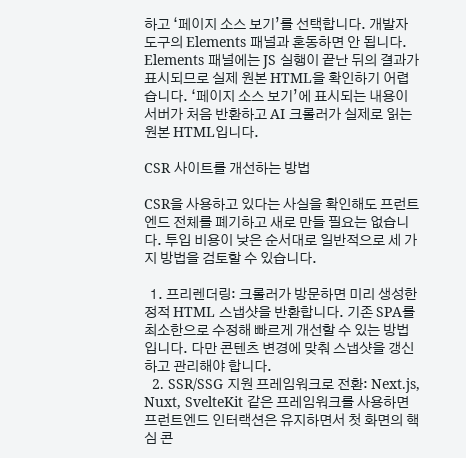하고 ‘페이지 소스 보기’를 선택합니다. 개발자 도구의 Elements 패널과 혼동하면 안 됩니다. Elements 패널에는 JS 실행이 끝난 뒤의 결과가 표시되므로 실제 원본 HTML을 확인하기 어렵습니다. ‘페이지 소스 보기’에 표시되는 내용이 서버가 처음 반환하고 AI 크롤러가 실제로 읽는 원본 HTML입니다.

CSR 사이트를 개선하는 방법

CSR을 사용하고 있다는 사실을 확인해도 프런트엔드 전체를 폐기하고 새로 만들 필요는 없습니다. 투입 비용이 낮은 순서대로 일반적으로 세 가지 방법을 검토할 수 있습니다.

  1. 프리렌더링: 크롤러가 방문하면 미리 생성한 정적 HTML 스냅샷을 반환합니다. 기존 SPA를 최소한으로 수정해 빠르게 개선할 수 있는 방법입니다. 다만 콘텐츠 변경에 맞춰 스냅샷을 갱신하고 관리해야 합니다.
  2. SSR/SSG 지원 프레임워크로 전환: Next.js, Nuxt, SvelteKit 같은 프레임워크를 사용하면 프런트엔드 인터랙션은 유지하면서 첫 화면의 핵심 콘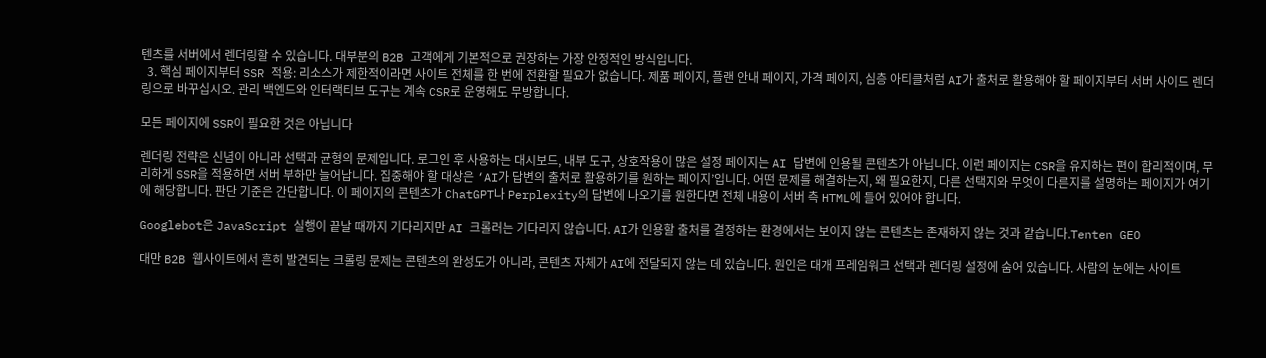텐츠를 서버에서 렌더링할 수 있습니다. 대부분의 B2B 고객에게 기본적으로 권장하는 가장 안정적인 방식입니다.
  3. 핵심 페이지부터 SSR 적용: 리소스가 제한적이라면 사이트 전체를 한 번에 전환할 필요가 없습니다. 제품 페이지, 플랜 안내 페이지, 가격 페이지, 심층 아티클처럼 AI가 출처로 활용해야 할 페이지부터 서버 사이드 렌더링으로 바꾸십시오. 관리 백엔드와 인터랙티브 도구는 계속 CSR로 운영해도 무방합니다.

모든 페이지에 SSR이 필요한 것은 아닙니다

렌더링 전략은 신념이 아니라 선택과 균형의 문제입니다. 로그인 후 사용하는 대시보드, 내부 도구, 상호작용이 많은 설정 페이지는 AI 답변에 인용될 콘텐츠가 아닙니다. 이런 페이지는 CSR을 유지하는 편이 합리적이며, 무리하게 SSR을 적용하면 서버 부하만 늘어납니다. 집중해야 할 대상은 ‘AI가 답변의 출처로 활용하기를 원하는 페이지’입니다. 어떤 문제를 해결하는지, 왜 필요한지, 다른 선택지와 무엇이 다른지를 설명하는 페이지가 여기에 해당합니다. 판단 기준은 간단합니다. 이 페이지의 콘텐츠가 ChatGPT나 Perplexity의 답변에 나오기를 원한다면 전체 내용이 서버 측 HTML에 들어 있어야 합니다.

Googlebot은 JavaScript 실행이 끝날 때까지 기다리지만 AI 크롤러는 기다리지 않습니다. AI가 인용할 출처를 결정하는 환경에서는 보이지 않는 콘텐츠는 존재하지 않는 것과 같습니다.Tenten GEO

대만 B2B 웹사이트에서 흔히 발견되는 크롤링 문제는 콘텐츠의 완성도가 아니라, 콘텐츠 자체가 AI에 전달되지 않는 데 있습니다. 원인은 대개 프레임워크 선택과 렌더링 설정에 숨어 있습니다. 사람의 눈에는 사이트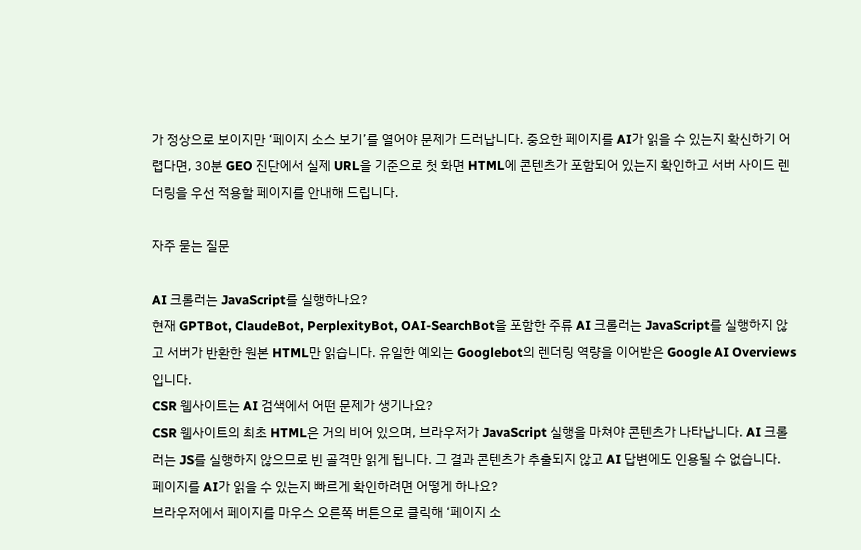가 정상으로 보이지만 ‘페이지 소스 보기’를 열어야 문제가 드러납니다. 중요한 페이지를 AI가 읽을 수 있는지 확신하기 어렵다면, 30분 GEO 진단에서 실제 URL을 기준으로 첫 화면 HTML에 콘텐츠가 포함되어 있는지 확인하고 서버 사이드 렌더링을 우선 적용할 페이지를 안내해 드립니다.

자주 묻는 질문

AI 크롤러는 JavaScript를 실행하나요?
현재 GPTBot, ClaudeBot, PerplexityBot, OAI-SearchBot을 포함한 주류 AI 크롤러는 JavaScript를 실행하지 않고 서버가 반환한 원본 HTML만 읽습니다. 유일한 예외는 Googlebot의 렌더링 역량을 이어받은 Google AI Overviews입니다.
CSR 웹사이트는 AI 검색에서 어떤 문제가 생기나요?
CSR 웹사이트의 최초 HTML은 거의 비어 있으며, 브라우저가 JavaScript 실행을 마쳐야 콘텐츠가 나타납니다. AI 크롤러는 JS를 실행하지 않으므로 빈 골격만 읽게 됩니다. 그 결과 콘텐츠가 추출되지 않고 AI 답변에도 인용될 수 없습니다.
페이지를 AI가 읽을 수 있는지 빠르게 확인하려면 어떻게 하나요?
브라우저에서 페이지를 마우스 오른쪽 버튼으로 클릭해 ‘페이지 소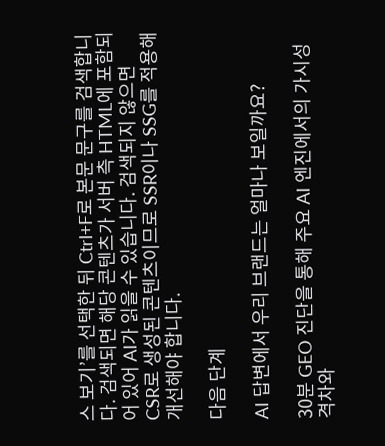스 보기’를 선택한 뒤 Ctrl+F로 본문 문구를 검색합니다. 검색되면 해당 콘텐츠가 서버 측 HTML에 포함되어 있어 AI가 읽을 수 있습니다. 검색되지 않으면 CSR로 생성된 콘텐츠이므로 SSR이나 SSG를 적용해 개선해야 합니다.

다음 단계

AI 답변에서 우리 브랜드는 얼마나 보일까요?

30분 GEO 진단을 통해 주요 AI 엔진에서의 가시성 격차와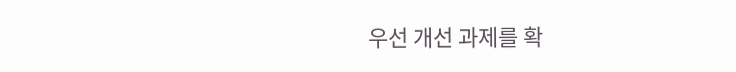우선 개선 과제를 확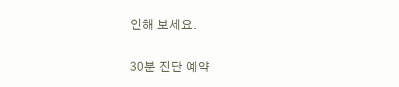인해 보세요.

30분 진단 예약